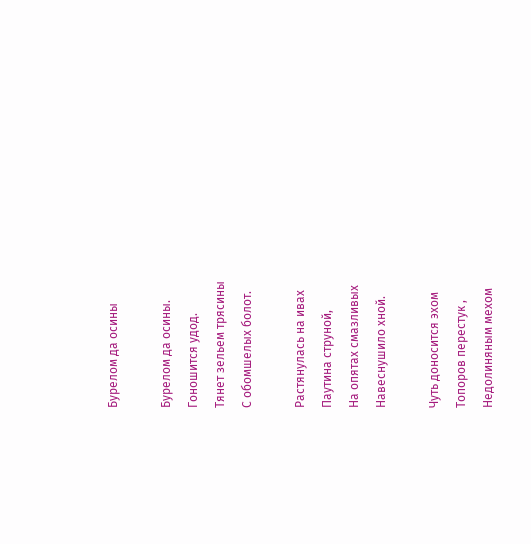Бурелом да осины

Бурелом да осины.
Гоношится удод.
Тянет зельем трясины
С обомшелых болот.

Растянулась на ивах
Паутина струной,
На опятах смазливых
Навеснушило хной.

Чуть доносится эхом
Топоров перестук ,
Недолиняным мехом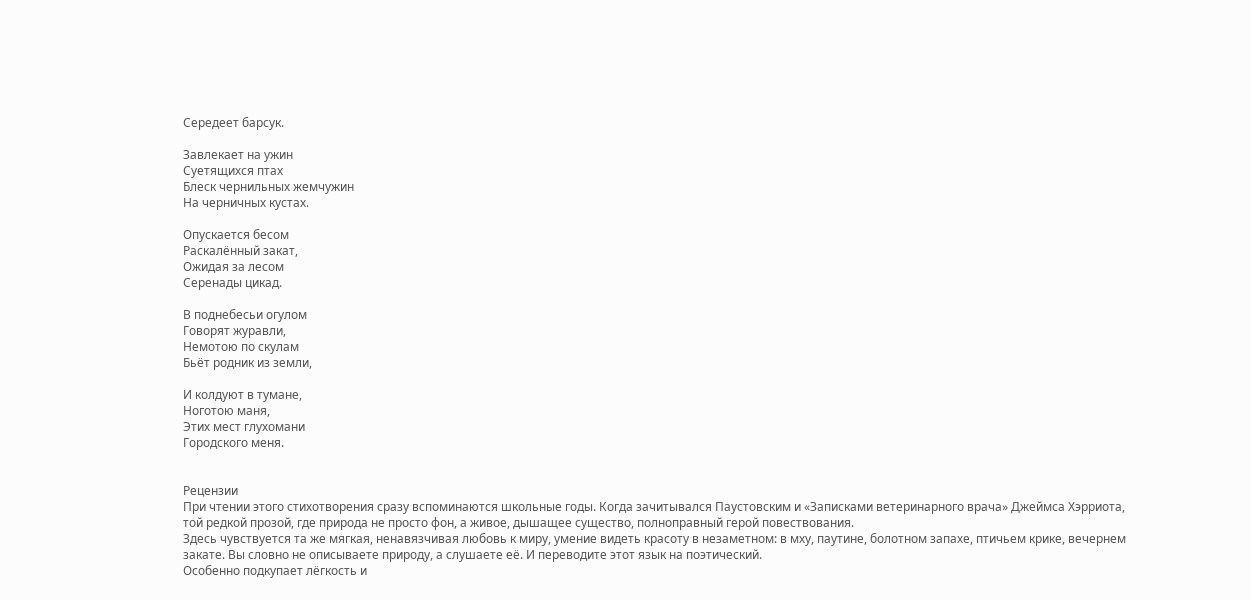Середеет барсук.

Завлекает на ужин
Суетящихся птах
Блеск чернильных жемчужин
На черничных кустах.

Опускается бесом
Раскалённый закат,
Ожидая за лесом
Серенады цикад.

В поднебесьи огулом
Говорят журавли,
Немотою по скулам
Бьёт родник из земли,

И колдуют в тумане,
Ноготою маня,
Этих мест глухомани
Городского меня.


Рецензии
При чтении этого стихотворения сразу вспоминаются школьные годы. Когда зачитывался Паустовским и «Записками ветеринарного врача» Джеймса Хэрриота, той редкой прозой, где природа не просто фон, а живое, дышащее существо, полноправный герой повествования.
Здесь чувствуется та же мягкая, ненавязчивая любовь к миру, умение видеть красоту в незаметном: в мху, паутине, болотном запахе, птичьем крике, вечернем закате. Вы словно не описываете природу, а слушаете её. И переводите этот язык на поэтический.
Особенно подкупает лёгкость и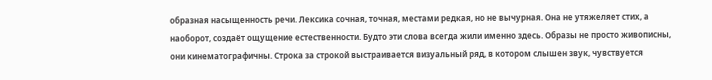образная насыщенность речи. Лексика сочная, точная, местами редкая, но не вычурная. Она не утяжеляет стих, а наоборот, создаёт ощущение естественности. Будто эти слова всегда жили именно здесь. Образы не просто живописны, они кинематографичны. Строка за строкой выстраивается визуальный ряд, в котором слышен звук, чувствуется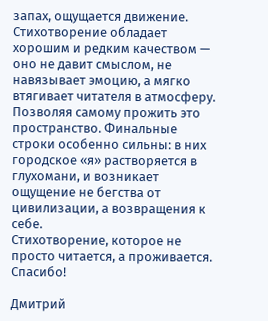запах, ощущается движение.
Стихотворение обладает хорошим и редким качеством — оно не давит смыслом, не навязывает эмоцию, а мягко втягивает читателя в атмосферу. Позволяя самому прожить это пространство. Финальные строки особенно сильны: в них городское «я» растворяется в глухомани, и возникает ощущение не бегства от цивилизации, а возвращения к себе.
Стихотворение, которое не просто читается, а проживается. Спасибо!

Дмитрий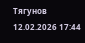Тягунов   12.02.2026 17:44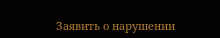Заявить о нарушении